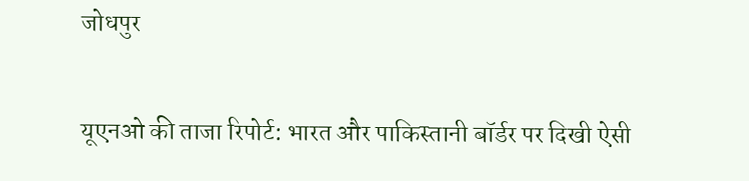जोधपुर

यूएनओ की ताजा रिपोर्ट: भारत और पाकिस्तानी बॉर्डर पर दिखी ऐसी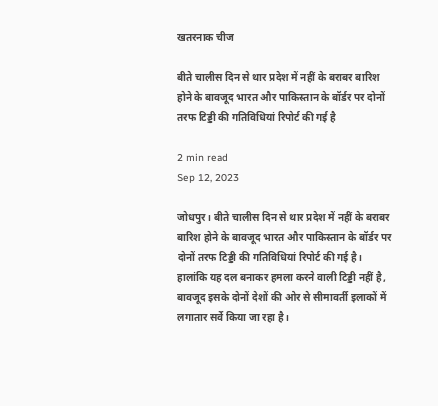खतरनाक चीज

बीते चालीस दिन से थार प्रदेश में नहीं के बराबर बारिश होने के बावजूद भारत और पाकिस्तान के बॉर्डर पर दोनों तरफ टिड्डी की गतिविधियां रिपोर्ट की गई है

2 min read
Sep 12, 2023

जोधपुर। बीते चालीस दिन से थार प्रदेश में नहीं के बराबर बारिश होने के बावजूद भारत और पाकिस्तान के बॉर्डर पर दोनों तरफ टिड्डी की गतिविधियां रिपोर्ट की गई है। हालांकि यह दल बनाकर हमला करने वाली टिड्डी नहीं है, बावजूद इसके दोनों देशों की ओर से सीमावर्ती इलाकों में लगातार सर्वे किया जा रहा है।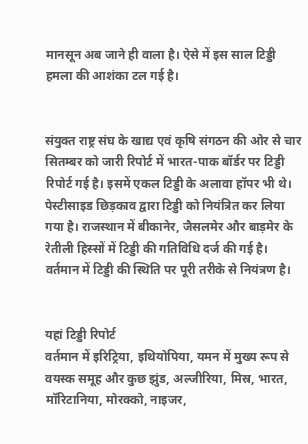मानसून अब जाने ही वाला है। ऐसे में इस साल टिड्डी हमला की आशंका टल गई है।


संयुक्त राष्ट्र संघ के खाद्य एवं कृषि संगठन की ओर से चार सितम्बर को जारी रिपोर्ट में भारत-पाक बॉर्डर पर टिड्डी रिपोर्ट गई है। इसमें एकल टिड्डी के अलावा हॉपर भी थे। पेस्टीसाइड छिड़काव द्वारा टिड्डी को नियंत्रित कर लिया गया है। राजस्थान में बीकानेर, जैसलमेर और बाड़मेर के रेतीली हिस्सों में टिड्डी की गतिविधि दर्ज की गई है। वर्तमान में टिड्डी की स्थिति पर पूरी तरीके से नियंत्रण है।


यहां टिड्डी रिपोर्ट
वर्तमान में इरिट्रिया, इथियोपिया, यमन में मुख्य रूप से वयस्क समूह और कुछ झुंड, अल्जीरिया, मिस्र, भारत, मॉरिटानिया, मोरक्को, नाइजर,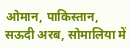ओमान, पाकिस्तान, सऊदी अरब, सोमालिया में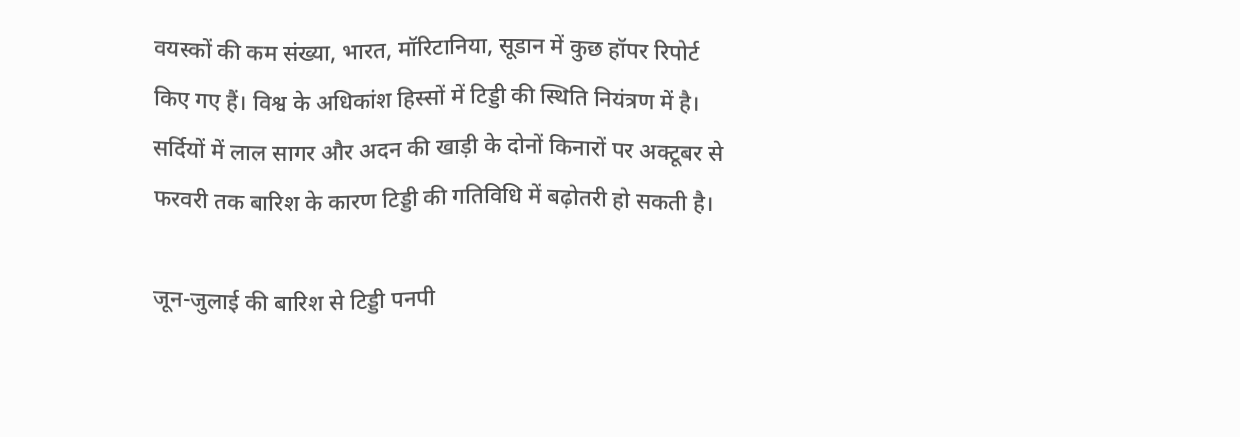वयस्कों की कम संख्या, भारत, मॉरिटानिया, सूडान में कुछ हॉपर रिपोर्ट किए गए हैं। विश्व के अधिकांश हिस्सों में टिड्डी की स्थिति नियंत्रण में है। सर्दियों में लाल सागर और अदन की खाड़ी के दोनों किनारों पर अक्टूबर से फरवरी तक बारिश के कारण टिड्डी की गतिविधि में बढ़ोतरी हो सकती है।

जून-जुलाई की बारिश से टिड्डी पनपी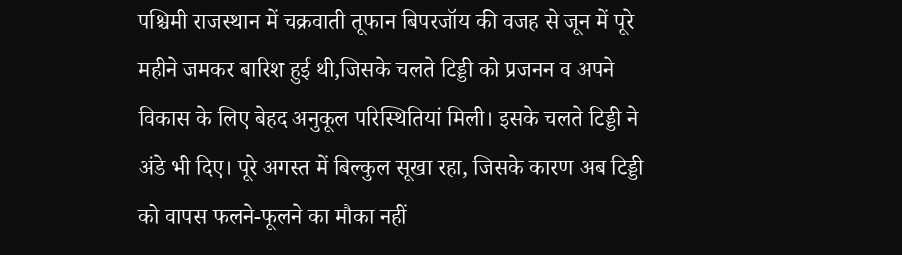पश्चिमी राजस्थान में चक्रवाती तूफान बिपरजॉय की वजह से जून में पूरे महीने जमकर बारिश हुई थी,जिसके चलते टिड्डी को प्रजनन व अपने विकास के लिए बेहद अनुकूल परिस्थितियां मिली। इसके चलते टिड्डी ने अंडे भी दिए। पूरे अगस्त में बिल्कुल सूखा रहा, जिसके कारण अब टिड्डी को वापस फलने-फूलने का मौका नहीं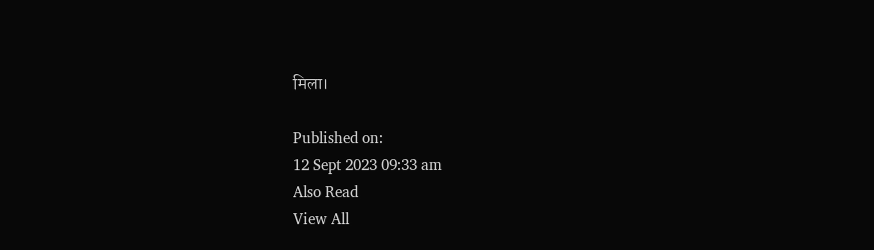मिला।

Published on:
12 Sept 2023 09:33 am
Also Read
View All